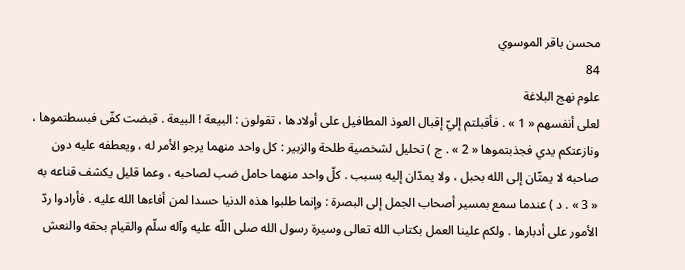محسن باقر الموسوي
84
علوم نهج البلاغة
لعلى أنفسهم « 1 » . فأقبلتم إليّ إقبال العوذ المطافيل على أولادها ، تقولون : البيعة ! البيعة . قبضت كفّى فبسطتموها ، ونازعتكم يدي فجذبتموها « 2 » . ج ) تحليل لشخصية طلحة والزبير : كل واحد منهما يرجو الأمر له ، ويعطفه عليه دون صاحبه لا يمتّان إلى الله بحبل ، ولا يمدّان إليه بسبب . كلّ واحد منهما حامل ضب لصاحبه ، وعما قليل يكشف قناعه به « 3 » . د ) عندما سمع بمسير أصحاب الجمل إلى البصرة : وإنما طلبوا هذه الدنيا حسدا لمن أفاءها الله عليه . فأرادوا ردّ الأمور على أدبارها . ولكم علينا العمل بكتاب الله تعالى وسيرة رسول الله صلى اللّه عليه وآله سلّم والقيام بحقه والنعش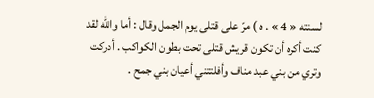لسنته « 4 » . ه ) مرّ على قتلى يوم الجمل وقال : أما والله لقد كنت أكره أن تكون قريش قتلى تحت بطون الكواكب . أدركت وتري من بني عبد مناف وأفلتتني أعيان بني جمح .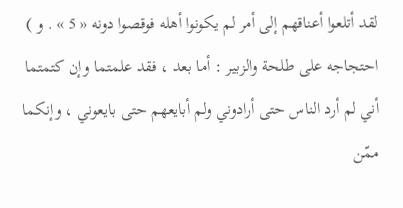لقد أتلعوا أعناقهم إلى أمر لم يكونوا أهله فوقصوا دونه « 5 » . و ) احتجاجه على طلحة والزبير : أما بعد ، فقد علمتما وإن كتمتما أني لم أرد الناس حتى أرادوني ولم أبايعهم حتى بايعوني ، وإنكما ممّن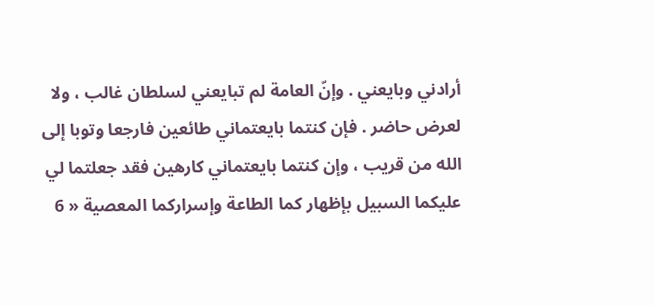أرادني وبايعني . وإنّ العامة لم تبايعني لسلطان غالب ، ولا لعرض حاضر . فإن كنتما بايعتماني طائعين فارجعا وتوبا إلى الله من قريب ، وإن كنتما بايعتماني كارهين فقد جعلتما لي عليكما السبيل بإظهار كما الطاعة وإسراركما المعصية « 6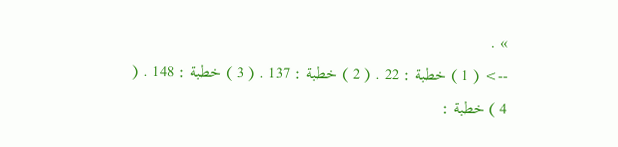» .
--> ( 1 ) خطبة : 22 . ( 2 ) خطبة : 137 . ( 3 ) خطبة : 148 . ( 4 ) خطبة :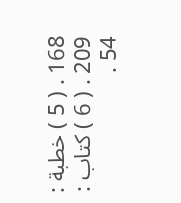168 . ( 5 ) خطبة : 209 . ( 6 ) كتاب : 54 .